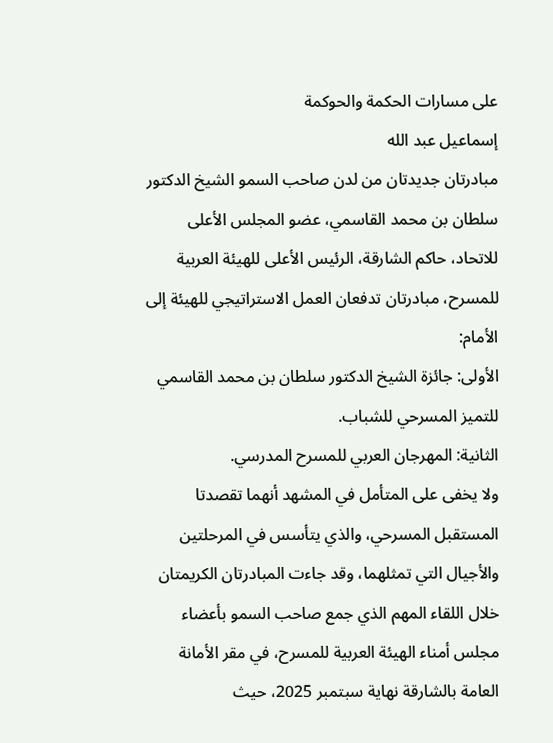على مسارات الحكمة والحوكمة
إسماعيل عبد الله
مبادرتان جديدتان من لدن صاحب السمو الشيخ الدكتور سلطان بن محمد القاسمي، عضو المجلس الأعلى للاتحاد، حاكم الشارقة، الرئيس الأعلى للهيئة العربية للمسرح، مبادرتان تدفعان العمل الاستراتيجي للهيئة إلى الأمام:
الأولى: جائزة الشيخ الدكتور سلطان بن محمد القاسمي للتميز المسرحي للشباب.
الثانية: المهرجان العربي للمسرح المدرسي.
ولا يخفى على المتأمل في المشهد أنهما تقصدتا المستقبل المسرحي، والذي يتأسس في المرحلتين والأجيال التي تمثلهما، وقد جاءت المبادرتان الكريمتان خلال اللقاء المهم الذي جمع صاحب السمو بأعضاء مجلس أمناء الهيئة العربية للمسرح، في مقر الأمانة العامة بالشارقة نهاية سبتمبر 2025، حيث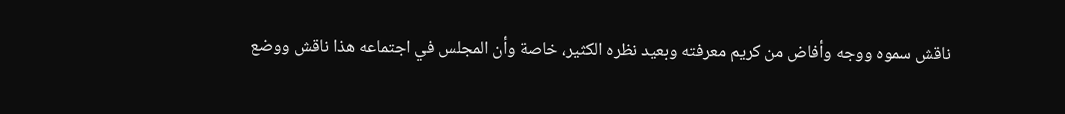ناقش سموه ووجه وأفاض من كريم معرفته وبعيد نظره الكثير، خاصة وأن المجلس في اجتماعه هذا ناقش ووضع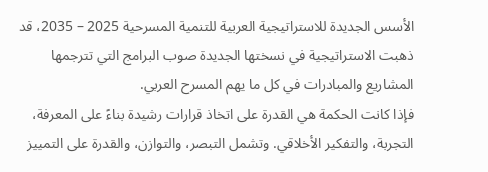الأسس الجديدة للاستراتيجية العربية للتنمية المسرحية 2025 – 2035، قد ذهبت الاستراتيجية في نسختها الجديدة صوب البرامج التي تترجمها المشاريع والمبادرات في كل ما يهم المسرح العربي.
فإذا كانت الحكمة هي القدرة على اتخاذ قرارات رشيدة بناءً على المعرفة، التجربة، والتفكير الأخلاقي. وتشمل التبصر، والتوازن، والقدرة على التمييز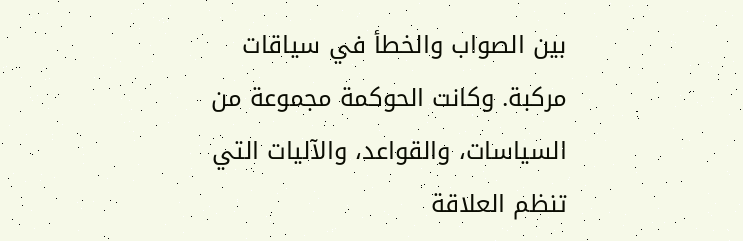بين الصواب والخطأ في سياقات مركبة. وكانت الحوكمة مجموعة من السياسات، والقواعد، والآليات التي تنظم العلاقة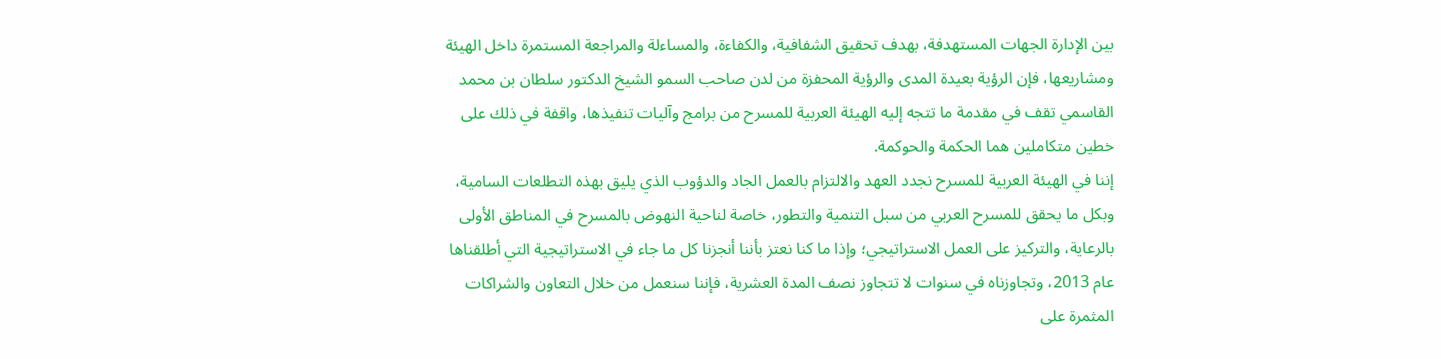بين الإدارة الجهات المستهدفة، بهدف تحقيق الشفافية، والكفاءة، والمساءلة والمراجعة المستمرة داخل الهيئة ومشاريعها، فإن الرؤية بعيدة المدى والرؤية المحفزة من لدن صاحب السمو الشيخ الدكتور سلطان بن محمد القاسمي تقف في مقدمة ما تتجه إليه الهيئة العربية للمسرح من برامج وآليات تنفيذها، واقفة في ذلك على خطين متكاملين هما الحكمة والحوكمة.
إننا في الهيئة العربية للمسرح نجدد العهد والالتزام بالعمل الجاد والدؤوب الذي يليق بهذه التطلعات السامية، وبكل ما يحقق للمسرح العربي من سبل التنمية والتطور، خاصة لناحية النهوض بالمسرح في المناطق الأولى بالرعاية، والتركيز على العمل الاستراتيجي؛ وإذا ما كنا نعتز بأننا أنجزنا كل ما جاء في الاستراتيجية التي أطلقناها عام 2013، وتجاوزناه في سنوات لا تتجاوز نصف المدة العشرية، فإننا سنعمل من خلال التعاون والشراكات المثمرة على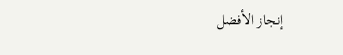إنجاز الأفضل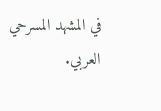في المشهد المسرحي
العربي.